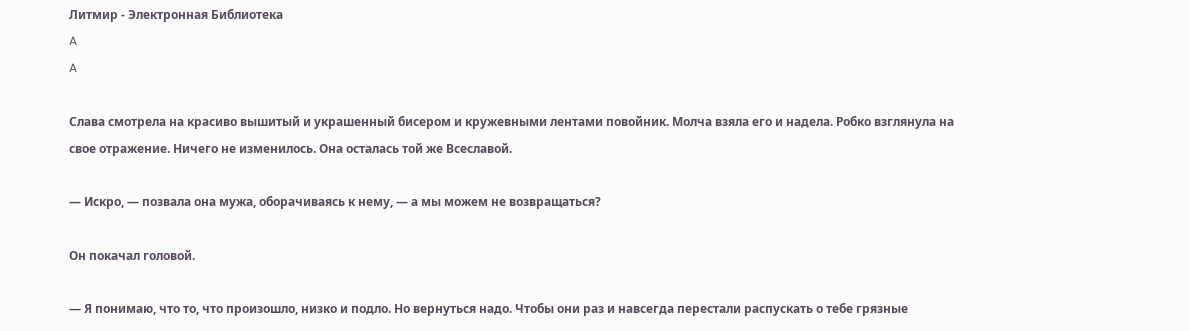Литмир - Электронная Библиотека
A
A

Слава смотрела на красиво вышитый и украшенный бисером и кружевными лентами повойник. Молча взяла его и надела. Робко взглянула на свое отражение. Ничего не изменилось. Она осталась той же Всеславой.

— Искро, — позвала она мужа, оборачиваясь к нему, — а мы можем не возвращаться?

Он покачал головой.

— Я понимаю, что то, что произошло, низко и подло. Но вернуться надо. Чтобы они раз и навсегда перестали распускать о тебе грязные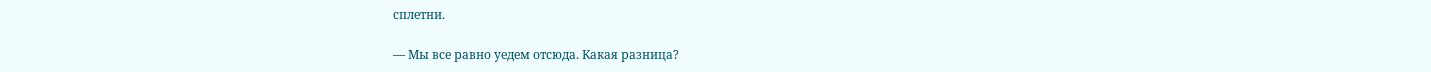сплетни.

— Мы все равно уедем отсюда. Какая разница?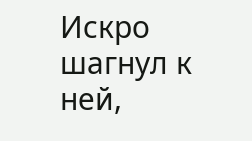Искро шагнул к ней,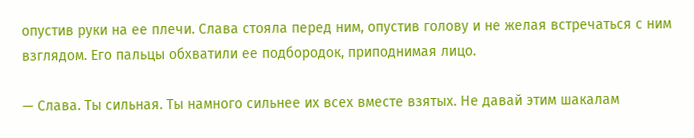опустив руки на ее плечи. Слава стояла перед ним, опустив голову и не желая встречаться с ним взглядом. Его пальцы обхватили ее подбородок, приподнимая лицо.

— Слава. Ты сильная. Ты намного сильнее их всех вместе взятых. Не давай этим шакалам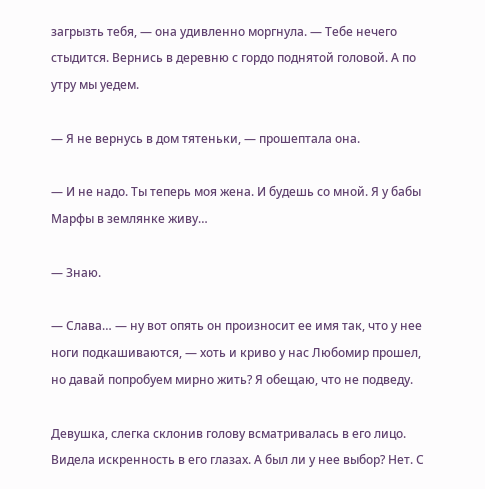загрызть тебя, — она удивленно моргнула. — Тебе нечего стыдится. Вернись в деревню с гордо поднятой головой. А по утру мы уедем.

— Я не вернусь в дом тятеньки, — прошептала она.

— И не надо. Ты теперь моя жена. И будешь со мной. Я у бабы Марфы в землянке живу…

— Знаю.

— Слава… — ну вот опять он произносит ее имя так, что у нее ноги подкашиваются, — хоть и криво у нас Любомир прошел, но давай попробуем мирно жить? Я обещаю, что не подведу.

Девушка, слегка склонив голову всматривалась в его лицо. Видела искренность в его глазах. А был ли у нее выбор? Нет. С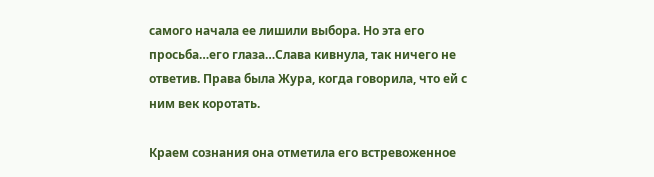самого начала ее лишили выбора. Но эта его просьба…его глаза…Слава кивнула, так ничего не ответив. Права была Жура, когда говорила, что ей с ним век коротать.

Краем сознания она отметила его встревоженное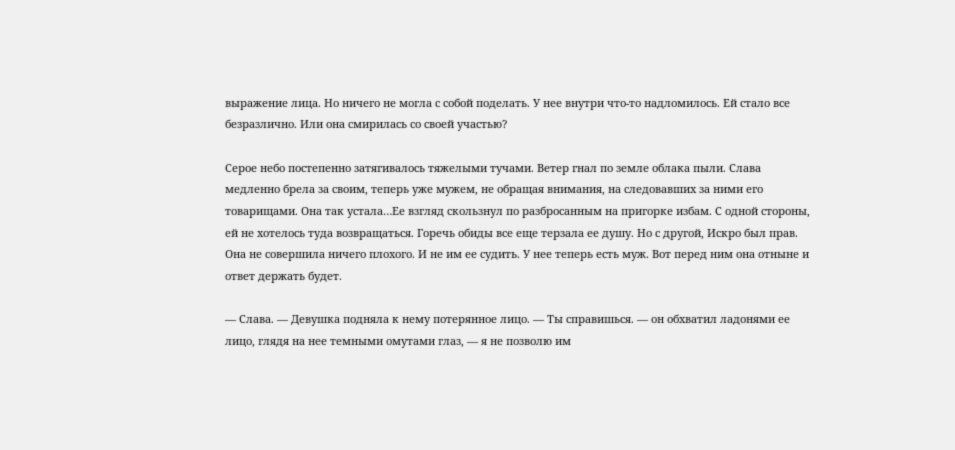выражение лица. Но ничего не могла с собой поделать. У нее внутри что-то надломилось. Ей стало все безразлично. Или она смирилась со своей участью?

Серое небо постепенно затягивалось тяжелыми тучами. Ветер гнал по земле облака пыли. Слава медленно брела за своим, теперь уже мужем, не обращая внимания, на следовавших за ними его товарищами. Она так устала…Ее взгляд скользнул по разбросанным на пригорке избам. С одной стороны, ей не хотелось туда возвращаться. Горечь обиды все еще терзала ее душу. Но с другой, Искро был прав. Она не совершила ничего плохого. И не им ее судить. У нее теперь есть муж. Вот перед ним она отныне и ответ держать будет.

— Слава. — Девушка подняла к нему потерянное лицо. — Ты справишься. — он обхватил ладонями ее лицо, глядя на нее темными омутами глаз, — я не позволю им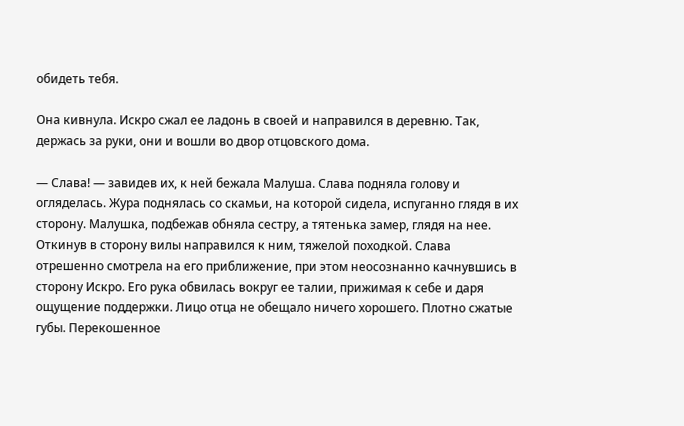обидеть тебя.

Она кивнула. Искро сжал ее ладонь в своей и направился в деревню. Так, держась за руки, они и вошли во двор отцовского дома.

— Слава! — завидев их, к ней бежала Малуша. Слава подняла голову и огляделась. Жура поднялась со скамьи, на которой сидела, испуганно глядя в их сторону. Малушка, подбежав обняла сестру, а тятенька замер, глядя на нее. Откинув в сторону вилы направился к ним, тяжелой походкой. Слава отрешенно смотрела на его приближение, при этом неосознанно качнувшись в сторону Искро. Его рука обвилась вокруг ее талии, прижимая к себе и даря ощущение поддержки. Лицо отца не обещало ничего хорошего. Плотно сжатые губы. Перекошенное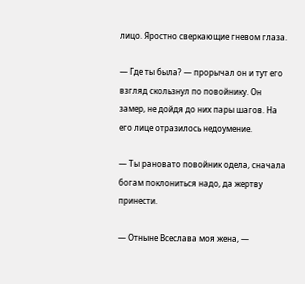лицо. Яростно сверкающие гневом глаза.

— Где ты была? — прорычал он и тут его взгляд скользнул по повойнику. Он замер, не дойдя до них пары шагов. На его лице отразилось недоумение.

— Ты рановато повойник одела, сначала богам поклониться надо, да жертву принести.

— Отныне Всеслава моя жена, —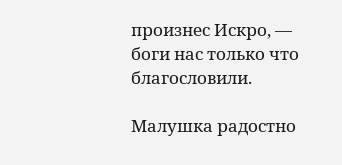произнес Искро, — боги нас только что благословили.

Малушка радостно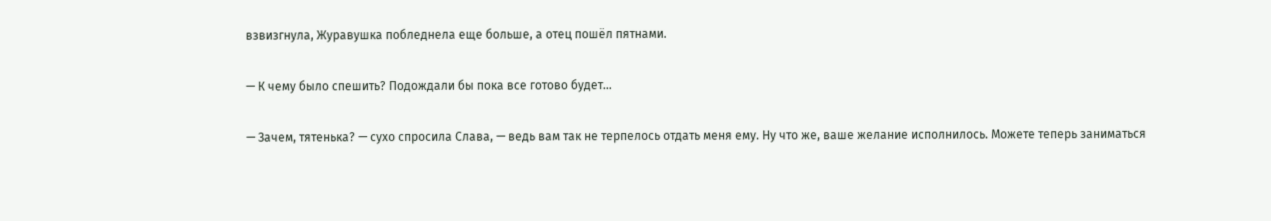взвизгнула, Журавушка побледнела еще больше, а отец пошёл пятнами.

— К чему было спешить? Подождали бы пока все готово будет…

— Зачем, тятенька? — сухо спросила Слава, — ведь вам так не терпелось отдать меня ему. Ну что же, ваше желание исполнилось. Можете теперь заниматься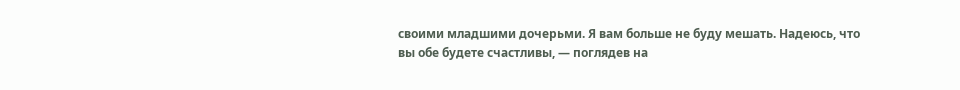своими младшими дочерьми. Я вам больше не буду мешать. Надеюсь, что вы обе будете счастливы, — поглядев на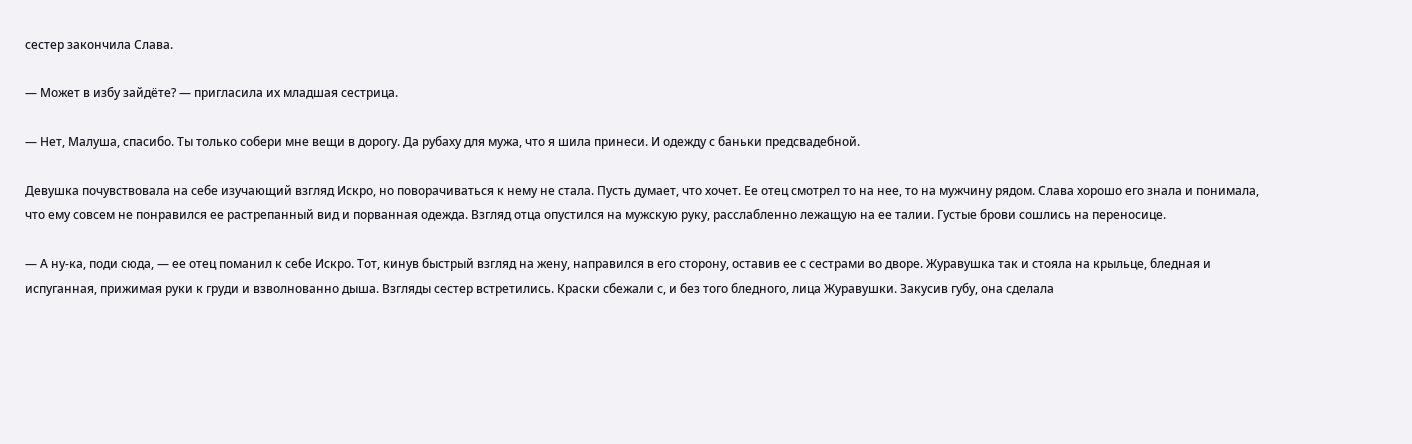сестер закончила Слава.

— Может в избу зайдёте? — пригласила их младшая сестрица.

— Нет, Малуша, спасибо. Ты только собери мне вещи в дорогу. Да рубаху для мужа, что я шила принеси. И одежду с баньки предсвадебной.

Девушка почувствовала на себе изучающий взгляд Искро, но поворачиваться к нему не стала. Пусть думает, что хочет. Ее отец смотрел то на нее, то на мужчину рядом. Слава хорошо его знала и понимала, что ему совсем не понравился ее растрепанный вид и порванная одежда. Взгляд отца опустился на мужскую руку, расслабленно лежащую на ее талии. Густые брови сошлись на переносице.

— А ну-ка, поди сюда, — ее отец поманил к себе Искро. Тот, кинув быстрый взгляд на жену, направился в его сторону, оставив ее с сестрами во дворе. Журавушка так и стояла на крыльце, бледная и испуганная, прижимая руки к груди и взволнованно дыша. Взгляды сестер встретились. Краски сбежали с, и без того бледного, лица Журавушки. Закусив губу, она сделала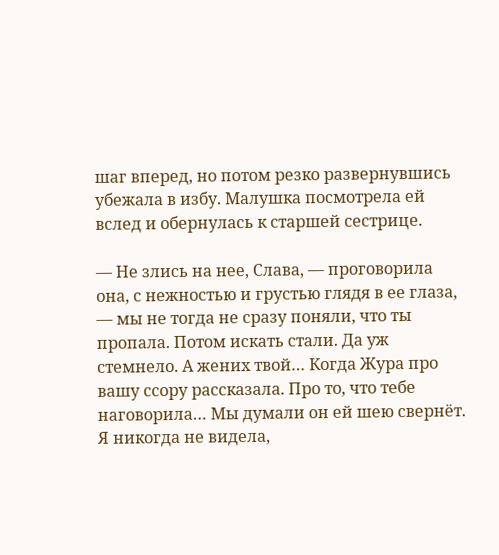шаг вперед, но потом резко развернувшись убежала в избу. Малушка посмотрела ей вслед и обернулась к старшей сестрице.

— Не злись на нее, Слава, — проговорила она, с нежностью и грустью глядя в ее глаза, — мы не тогда не сразу поняли, что ты пропала. Потом искать стали. Да уж стемнело. А жених твой… Когда Жура про вашу ссору рассказала. Про то, что тебе наговорила… Мы думали он ей шею свернёт. Я никогда не видела,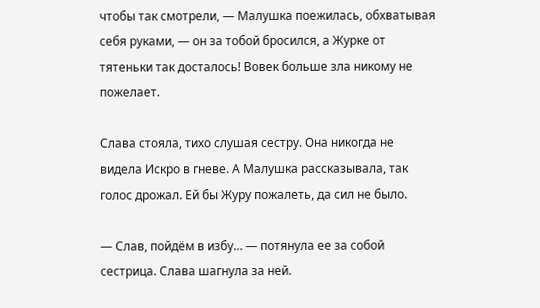чтобы так смотрели, — Малушка поежилась, обхватывая себя руками, — он за тобой бросился, а Журке от тятеньки так досталось! Вовек больше зла никому не пожелает.

Слава стояла, тихо слушая сестру. Она никогда не видела Искро в гневе. А Малушка рассказывала, так голос дрожал. Ей бы Журу пожалеть, да сил не было.

— Слав, пойдём в избу… — потянула ее за собой сестрица. Слава шагнула за ней.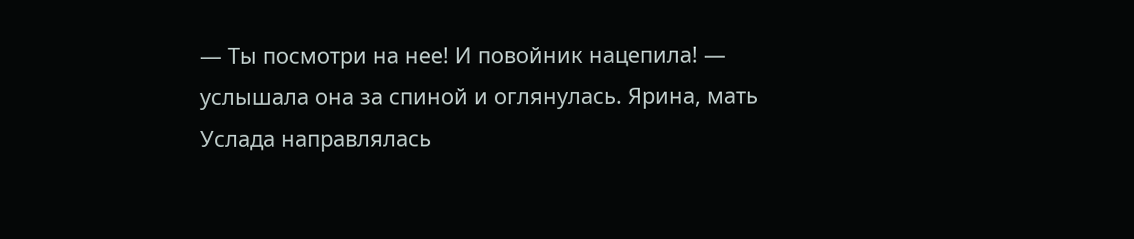— Ты посмотри на нее! И повойник нацепила! — услышала она за спиной и оглянулась. Ярина, мать Услада направлялась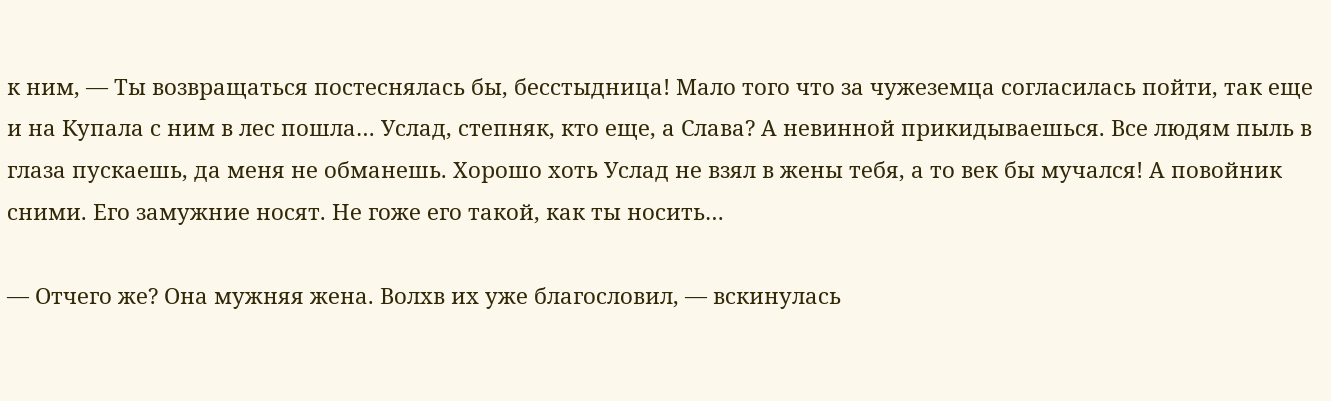к ним, — Ты возвращаться постеснялась бы, бесстыдница! Мало того что за чужеземца согласилась пойти, так еще и на Купала с ним в лес пошла… Услад, степняк, кто еще, а Слава? А невинной прикидываешься. Все людям пыль в глаза пускаешь, да меня не обманешь. Хорошо хоть Услад не взял в жены тебя, а то век бы мучался! А повойник сними. Его замужние носят. Не гоже его такой, как ты носить…

— Отчего же? Она мужняя жена. Волхв их уже благословил, — вскинулась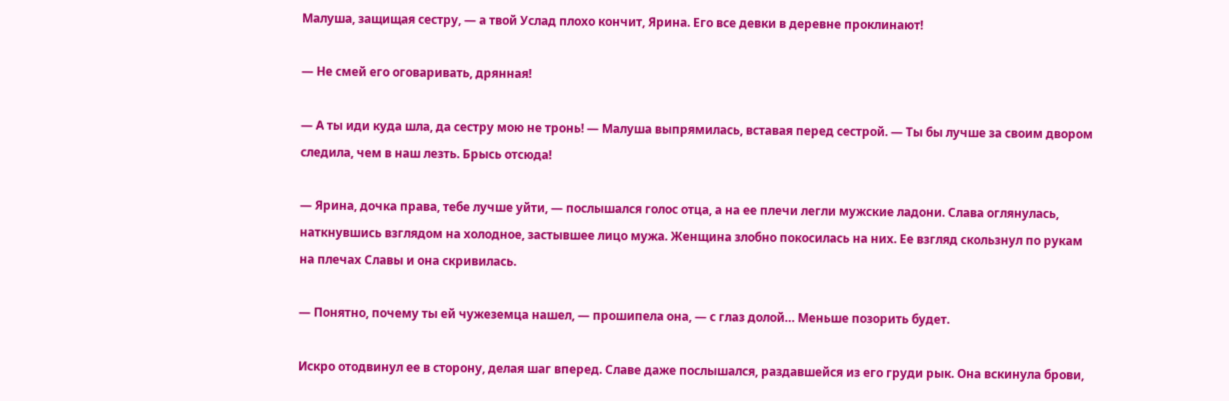Малуша, защищая сестру, — а твой Услад плохо кончит, Ярина. Его все девки в деревне проклинают!

— Не смей его оговаривать, дрянная!

— А ты иди куда шла, да сестру мою не тронь! — Малуша выпрямилась, вставая перед сестрой. — Ты бы лучше за своим двором следила, чем в наш лезть. Брысь отсюда!

— Ярина, дочка права, тебе лучше уйти, — послышался голос отца, а на ее плечи легли мужские ладони. Слава оглянулась, наткнувшись взглядом на холодное, застывшее лицо мужа. Женщина злобно покосилась на них. Ее взгляд скользнул по рукам на плечах Славы и она скривилась.

— Понятно, почему ты ей чужеземца нашел, — прошипела она, — с глаз долой… Меньше позорить будет.

Искро отодвинул ее в сторону, делая шаг вперед. Славе даже послышался, раздавшейся из его груди рык. Она вскинула брови,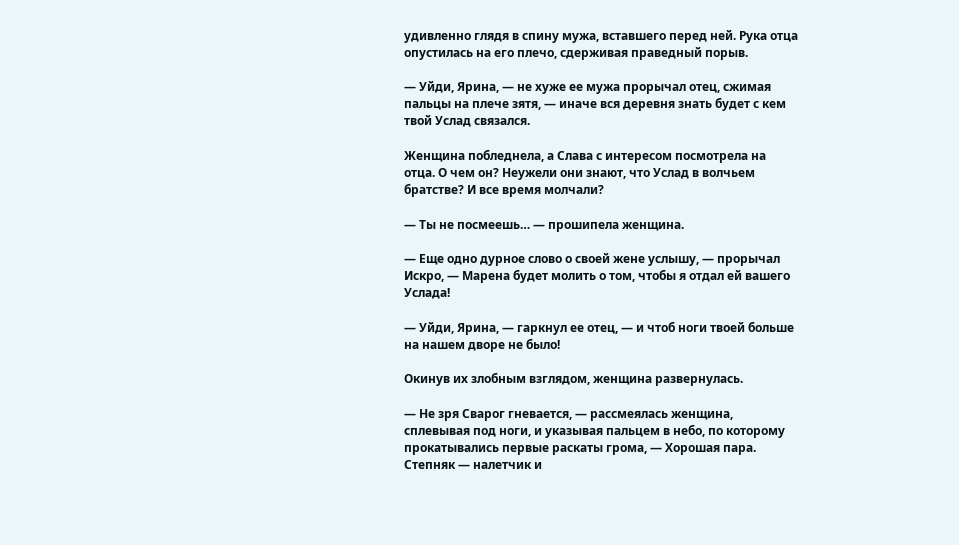удивленно глядя в спину мужа, вставшего перед ней. Рука отца опустилась на его плечо, сдерживая праведный порыв.

— Уйди, Ярина, — не хуже ее мужа прорычал отец, сжимая пальцы на плече зятя, — иначе вся деревня знать будет с кем твой Услад связался.

Женщина побледнела, а Слава с интересом посмотрела на отца. О чем он? Неужели они знают, что Услад в волчьем братстве? И все время молчали?

— Ты не посмеешь… — прошипела женщина.

— Еще одно дурное слово о своей жене услышу, — прорычал Искро, — Марена будет молить о том, чтобы я отдал ей вашего Услада!

— Уйди, Ярина, — гаркнул ее отец, — и чтоб ноги твоей больше на нашем дворе не было!

Окинув их злобным взглядом, женщина развернулась.

— Не зря Сварог гневается, — рассмеялась женщина, сплевывая под ноги, и указывая пальцем в небо, по которому прокатывались первые раскаты грома, — Хорошая пара. Степняк — налетчик и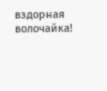вздорная волочайка!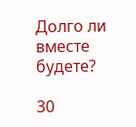Долго ли вместе будете?

30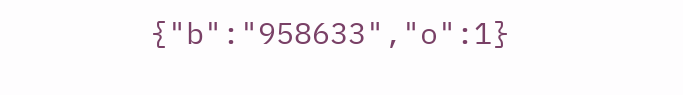{"b":"958633","o":1}